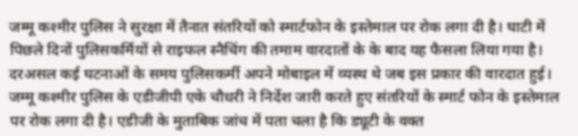जम्मू कश्मीर पुलिस ने सुरक्षा में तैनात संतरियों को स्मार्टफोन के इस्तेमाल पर रोक लगा दी है। घाटी में पिछले दिनों पुलिसकर्मियों से राइफल स्नैचिंग की तमाम वारदातों के के बाद यह फैसला लिया गया है। दरअसल कई घटनाओं के समय पुलिसकर्मी अपने मोबाइल में व्यस्थ थे जब इस प्रकार की वारदात हुई।
जम्मू कश्मीर पुलिस के एडीजीपी एके चौधरी ने निर्देश जारी करते हुए संतरियों के स्मार्ट फोन के इस्तेमाल पर रोक लगा दी है। एडीजी के मुताबिक जांच में पता चला है कि ड्यूटी के वक्त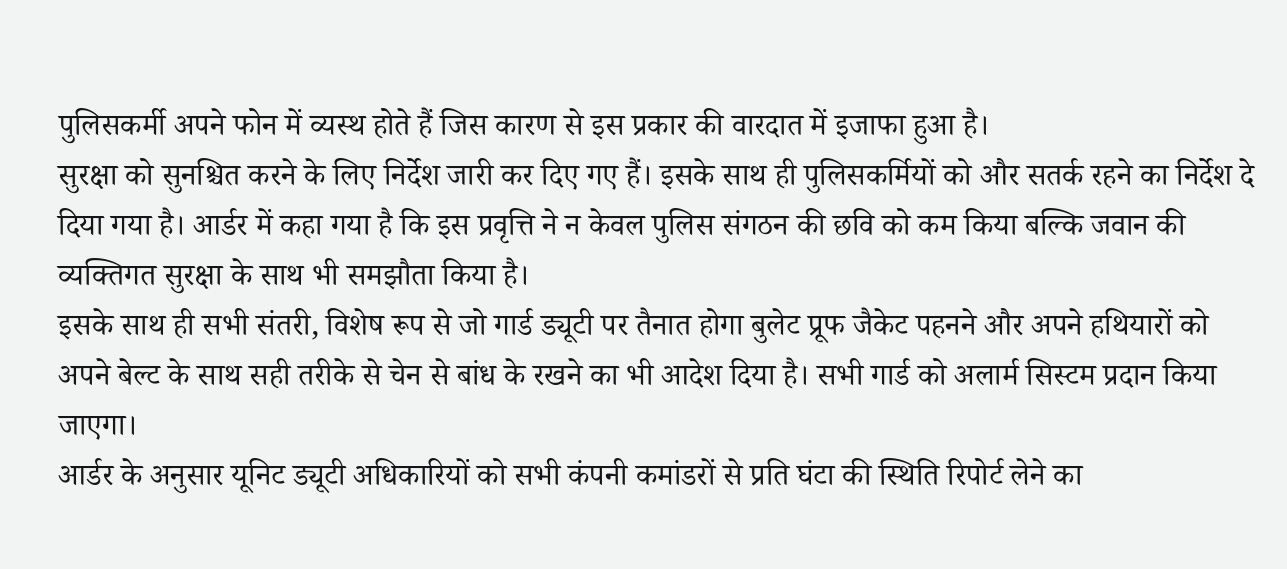पुलिसकर्मी अपने फोन में व्यस्थ होते हैं जिस कारण से इस प्रकार की वारदात में इजाफा हुआ है।
सुरक्षा को सुनश्चित करने के लिए निर्देश जारी कर दिए गए हैं। इसके साथ ही पुलिसकर्मियों को और सतर्क रहने का निर्देश दे दिया गया है। आर्डर में कहा गया है कि इस प्रवृत्ति ने न केवल पुलिस संगठन की छवि को कम किया बल्कि जवान की व्यक्तिगत सुरक्षा के साथ भी समझौता किया है।
इसके साथ ही सभी संतरी, विशेष रूप से जो गार्ड ड्यूटी पर तैनात होगा बुलेट प्रूफ जैकेट पहनने और अपने हथियारों को अपने बेल्ट के साथ सही तरीके से चेन से बांध के रखने का भी आदेश दिया है। सभी गार्ड को अलार्म सिस्टम प्रदान किया जाएगा।
आर्डर के अनुसार यूनिट ड्यूटी अधिकारियों को सभी कंपनी कमांडरों से प्रति घंटा की स्थिति रिपोर्ट लेने का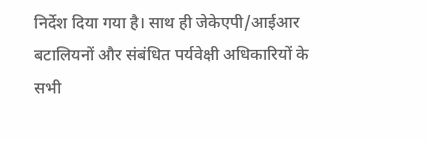निर्देश दिया गया है। साथ ही जेकेएपी/आईआर बटालियनों और संबंधित पर्यवेक्षी अधिकारियों के सभी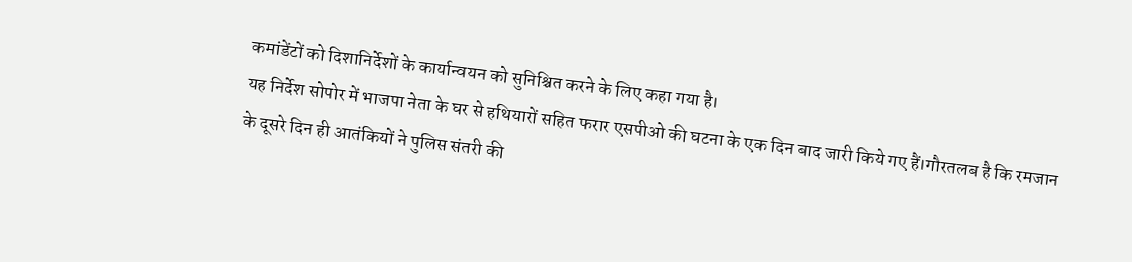कमांडेंटों को दिशानिर्देशों के कार्यान्वयन को सुनिश्चित करने के लिए कहा गया है।
यह निर्देश सोपोर में भाजपा नेता के घर से हथियारों सहित फरार एसपीओ की घटना के एक दिन बाद जारी किये गए हैं।गौरतलब है कि रमजान के दूसरे दिन ही आतंकियों ने पुलिस संतरी की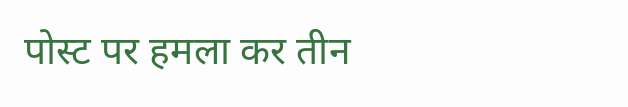पोस्ट पर हमला कर तीन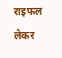राइफल लेकर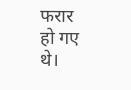फरार हो गए थे।